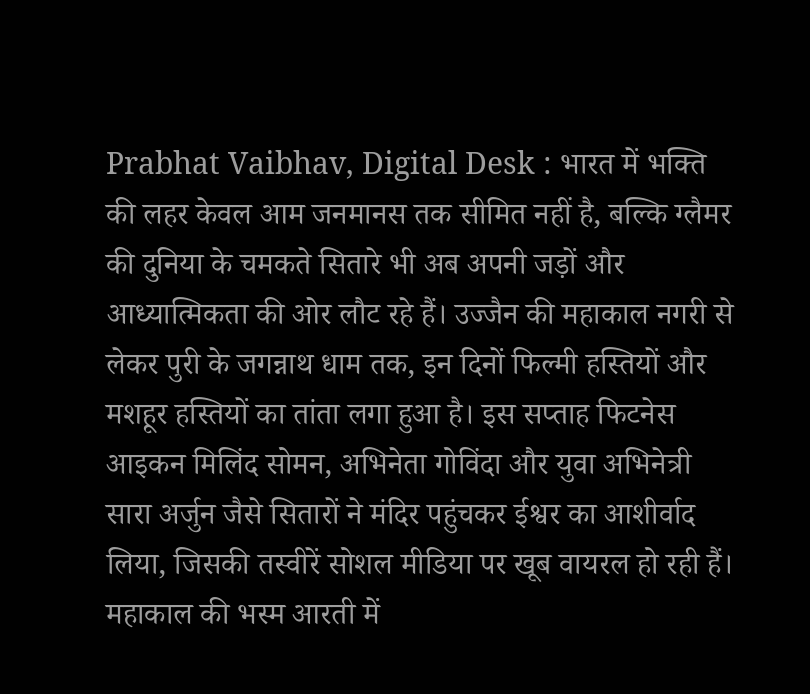Prabhat Vaibhav, Digital Desk : भारत में भक्ति की लहर केवल आम जनमानस तक सीमित नहीं है, बल्कि ग्लैमर की दुनिया के चमकते सितारे भी अब अपनी जड़ों और आध्यात्मिकता की ओर लौट रहे हैं। उज्जैन की महाकाल नगरी से लेकर पुरी के जगन्नाथ धाम तक, इन दिनों फिल्मी हस्तियों और मशहूर हस्तियों का तांता लगा हुआ है। इस सप्ताह फिटनेस आइकन मिलिंद सोमन, अभिनेता गोविंदा और युवा अभिनेत्री सारा अर्जुन जैसे सितारों ने मंदिर पहुंचकर ईश्वर का आशीर्वाद लिया, जिसकी तस्वीरें सोशल मीडिया पर खूब वायरल हो रही हैं।
महाकाल की भस्म आरती में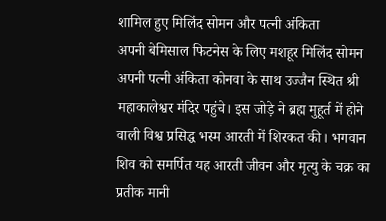शामिल हुए मिलिंद सोमन और पत्नी अंकिता
अपनी बेमिसाल फिटनेस के लिए मशहूर मिलिंद सोमन अपनी पत्नी अंकिता कोनवा के साथ उज्जैन स्थित श्री महाकालेश्वर मंदिर पहुंचे। इस जोड़े ने ब्रह्म मुहूर्त में होने वाली विश्व प्रसिद्ध भस्म आरती में शिरकत की। भगवान शिव को समर्पित यह आरती जीवन और मृत्यु के चक्र का प्रतीक मानी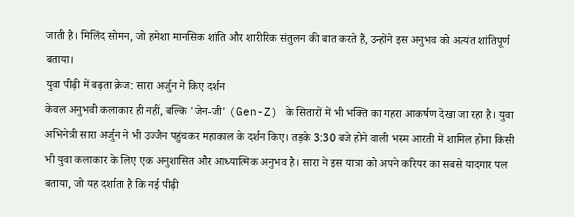जाती है। मिलिंद सोमन, जो हमेशा मानसिक शांति और शारीरिक संतुलन की बात करते हैं, उन्होंने इस अनुभव को अत्यंत शांतिपूर्ण बताया।
युवा पीढ़ी में बढ़ता क्रेज: सारा अर्जुन ने किए दर्शन
केवल अनुभवी कलाकार ही नहीं, बल्कि 'जेन-जी' (Gen-Z) के सितारों में भी भक्ति का गहरा आकर्षण देखा जा रहा है। युवा अभिनेत्री सारा अर्जुन ने भी उज्जैन पहुंचकर महाकाल के दर्शन किए। तड़के 3:30 बजे होने वाली भस्म आरती में शामिल होना किसी भी युवा कलाकार के लिए एक अनुशासित और आध्यात्मिक अनुभव है। सारा ने इस यात्रा को अपने करियर का सबसे यादगार पल बताया, जो यह दर्शाता है कि नई पीढ़ी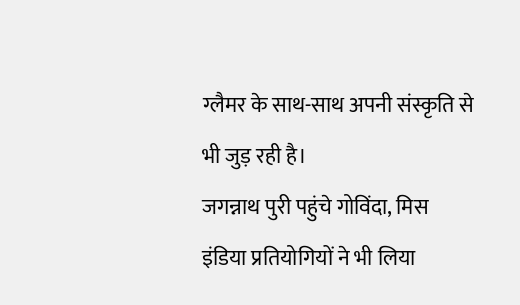ग्लैमर के साथ-साथ अपनी संस्कृति से भी जुड़ रही है।
जगन्नाथ पुरी पहुंचे गोविंदा, मिस इंडिया प्रतियोगियों ने भी लिया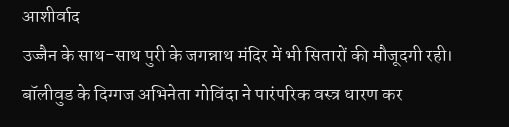आशीर्वाद
उज्जैन के साथ-साथ पुरी के जगन्नाथ मंदिर में भी सितारों की मौजूदगी रही। बॉलीवुड के दिग्गज अभिनेता गोविंदा ने पारंपरिक वस्त्र धारण कर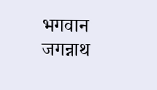भगवान जगन्नाथ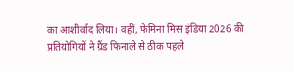का आशीर्वाद लिया। वहीं, फेमिना मिस इंडिया 2026 की प्रतियोगियों ने ग्रैंड फिनाले से ठीक पहले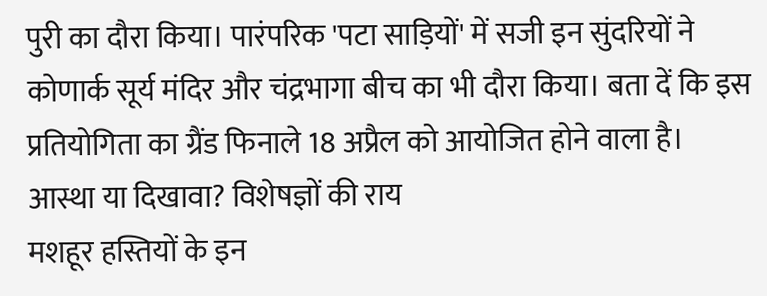पुरी का दौरा किया। पारंपरिक 'पटा साड़ियों' में सजी इन सुंदरियों ने कोणार्क सूर्य मंदिर और चंद्रभागा बीच का भी दौरा किया। बता दें कि इस प्रतियोगिता का ग्रैंड फिनाले 18 अप्रैल को आयोजित होने वाला है।
आस्था या दिखावा? विशेषज्ञों की राय
मशहूर हस्तियों के इन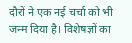दौरों ने एक नई चर्चा को भी जन्म दिया है। विशेषज्ञों का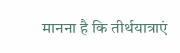मानना है कि तीर्थयात्राएं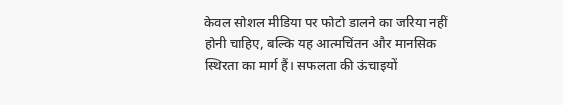केवल सोशल मीडिया पर फोटो डालने का जरिया नहीं होनी चाहिए, बल्कि यह आत्मचिंतन और मानसिक स्थिरता का मार्ग हैं। सफलता की ऊंचाइयों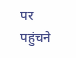पर पहुंचने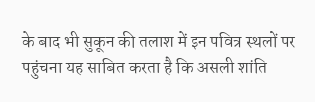के बाद भी सुकून की तलाश में इन पवित्र स्थलों पर पहुंचना यह साबित करता है कि असली शांति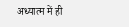अध्यात्म में ही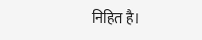निहित है।